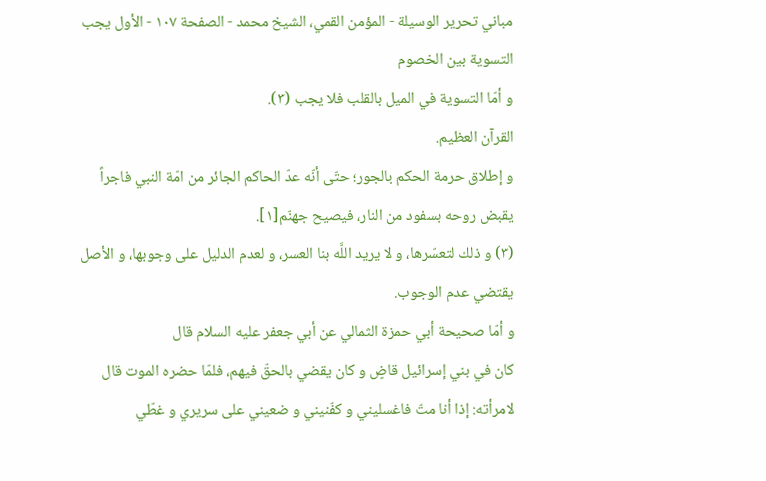مباني تحرير الوسيلة - المؤمن القمي، الشيخ محمد - الصفحة ١٠٧ - الأول يجب التسوية بين الخصوم
و أمّا التسوية في الميل بالقلب فلا يجب (٣).
القرآن العظيم.
و إطلاق حرمة الحكم بالجور؛ حتّى أنّه عدّ الحاكم الجائر من امّة النبي فاجراً يقبض روحه بسفود من النار، فيصيح جهنّم[١].
(٣) و ذلك لتعسّرها، و لا يريد اللَّه بنا العسر، و لعدم الدليل على وجوبها، و الأصل يقتضي عدم الوجوب.
و أمّا صحيحة أبي حمزة الثمالي عن أبي جعفر عليه السلام قال
كان في بني إسرائيل قاضٍ و كان يقضي بالحقّ فيهم، فلمّا حضره الموت قال لامرأته: إذا أنا متّ فاغسليني و كفّنيني و ضعيني على سريري و غطّي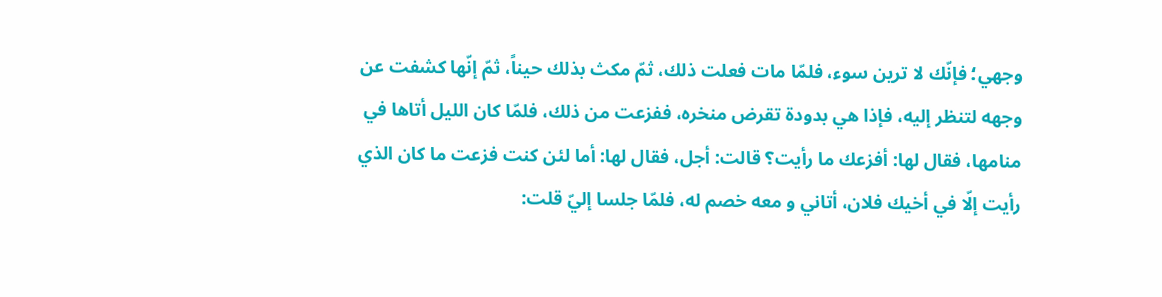وجهي؛ فإنّك لا ترين سوء، فلمّا مات فعلت ذلك، ثمّ مكث بذلك حيناً، ثمّ إنّها كشفت عن وجهه لتنظر إليه، فإذا هي بدودة تقرض منخره، ففزعت من ذلك، فلمّا كان الليل أتاها في منامها، فقال لها: أفزعك ما رأيت؟ قالت: أجل، فقال لها: أما لئن كنت فزعت ما كان الذي رأيت إلّا في أخيك فلان، أتاني و معه خصم له، فلمّا جلسا إليّ قلت: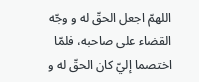اللهمّ اجعل الحقّ له و وجّه القضاء على صاحبه، فلمّا اختصما إليّ كان الحقّ له و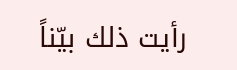رأيت ذلك بيّناً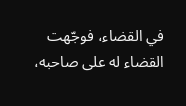في القضاء، فوجّهت القضاء له على صاحبه،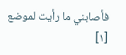فأصابني ما رأيت لموضع
[١]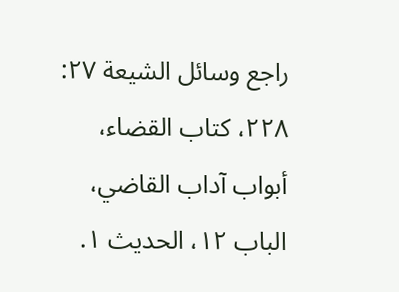راجع وسائل الشيعة ٢٧: ٢٢٨، كتاب القضاء، أبواب آداب القاضي، الباب ١٢، الحديث ١.